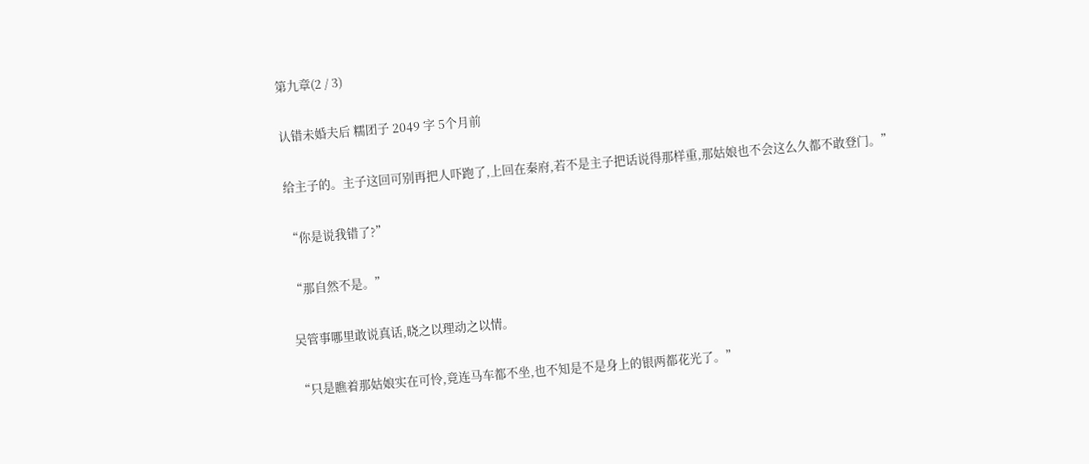第九章(2 / 3)

认错未婚夫后 糯团子 2049 字 5个月前

给主子的。主子这回可别再把人吓跑了,上回在秦府,若不是主子把话说得那样重,那姑娘也不会这么久都不敢登门。”

“你是说我错了?”

“那自然不是。”

吴管事哪里敢说真话,晓之以理动之以情。

“只是瞧着那姑娘实在可怜,竟连马车都不坐,也不知是不是身上的银两都花光了。”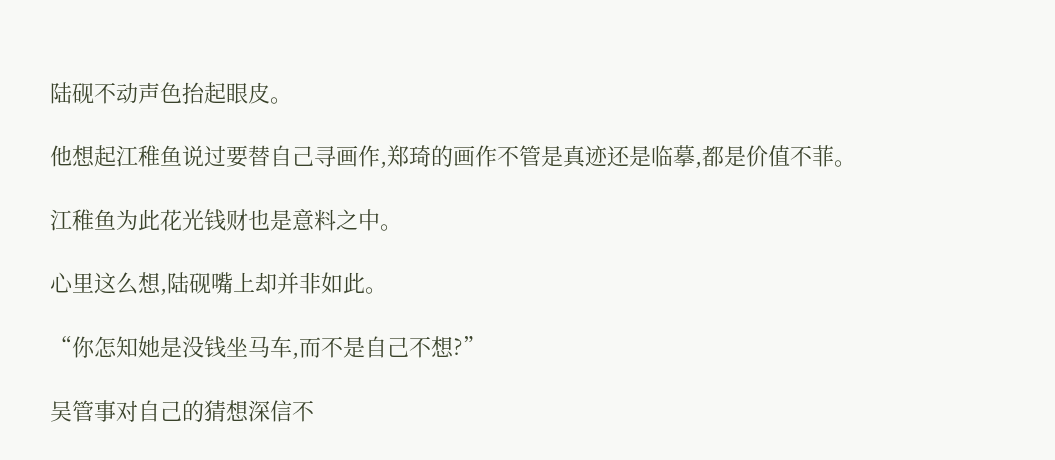陆砚不动声色抬起眼皮。

他想起江稚鱼说过要替自己寻画作,郑琦的画作不管是真迹还是临摹,都是价值不菲。

江稚鱼为此花光钱财也是意料之中。

心里这么想,陆砚嘴上却并非如此。

“你怎知她是没钱坐马车,而不是自己不想?”

吴管事对自己的猜想深信不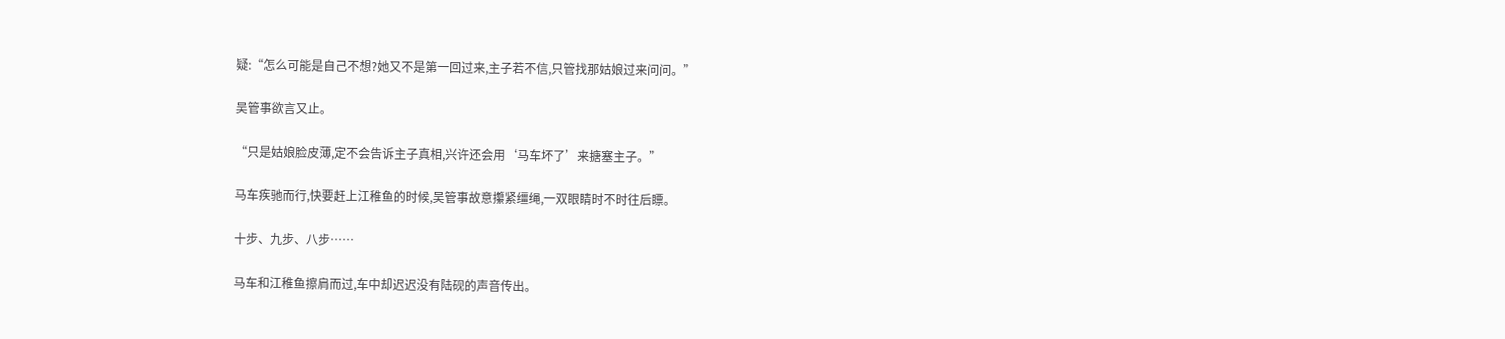疑:“怎么可能是自己不想?她又不是第一回过来,主子若不信,只管找那姑娘过来问问。”

吴管事欲言又止。

“只是姑娘脸皮薄,定不会告诉主子真相,兴许还会用‘马车坏了’来搪塞主子。”

马车疾驰而行,快要赶上江稚鱼的时候,吴管事故意攥紧缰绳,一双眼睛时不时往后瞟。

十步、九步、八步……

马车和江稚鱼擦肩而过,车中却迟迟没有陆砚的声音传出。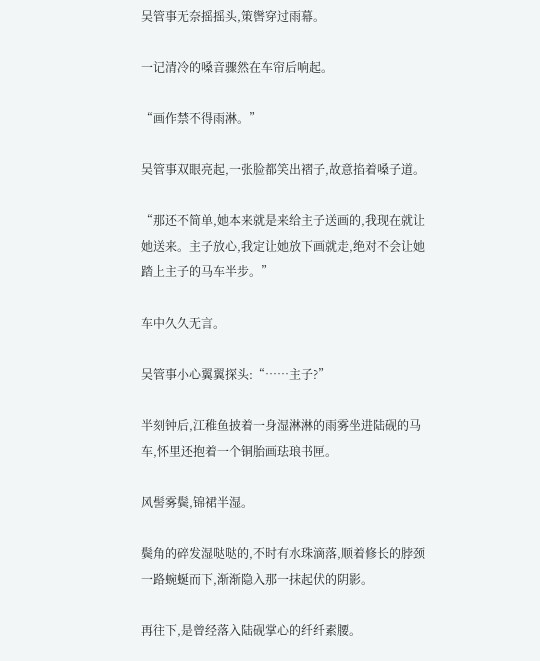吴管事无奈摇摇头,策辔穿过雨幕。

一记清冷的嗓音骤然在车帘后响起。

“画作禁不得雨淋。”

吴管事双眼亮起,一张脸都笑出褶子,故意掐着嗓子道。

“那还不简单,她本来就是来给主子送画的,我现在就让她送来。主子放心,我定让她放下画就走,绝对不会让她踏上主子的马车半步。”

车中久久无言。

吴管事小心翼翼探头:“……主子?”

半刻钟后,江稚鱼披着一身湿淋淋的雨雾坐进陆砚的马车,怀里还抱着一个铜胎画珐琅书匣。

风髻雾鬓,锦裙半湿。

鬓角的碎发湿哒哒的,不时有水珠滴落,顺着修长的脖颈一路蜿蜒而下,渐渐隐入那一抹起伏的阴影。

再往下,是曾经落入陆砚掌心的纤纤素腰。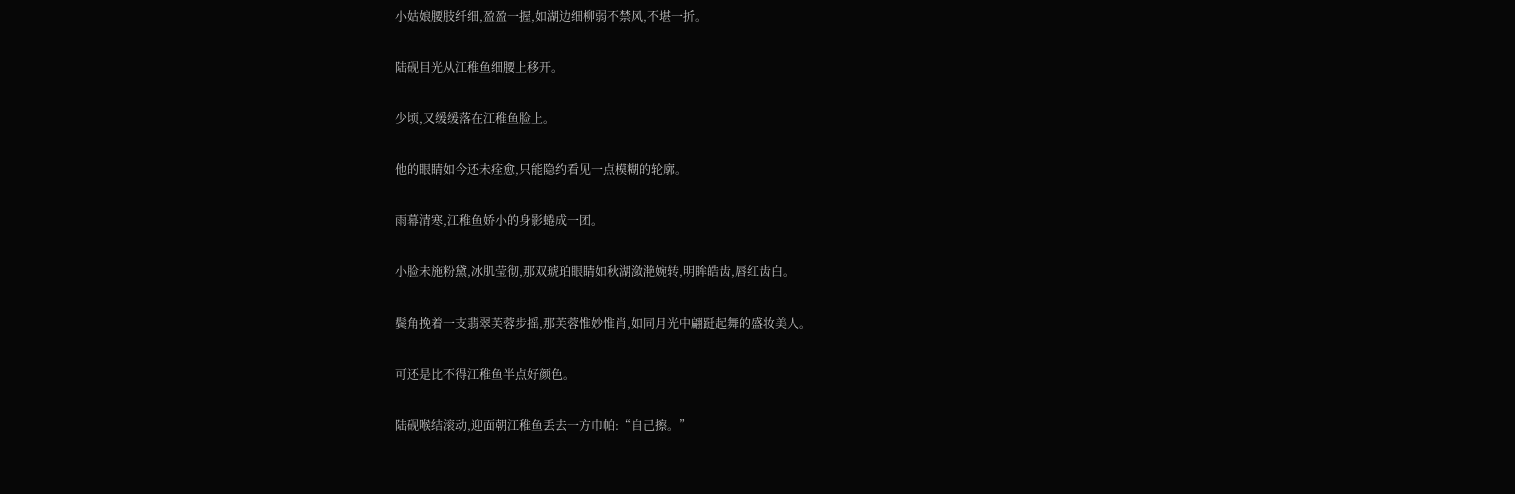小姑娘腰肢纤细,盈盈一握,如湖边细柳弱不禁风,不堪一折。

陆砚目光从江稚鱼细腰上移开。

少顷,又缓缓落在江稚鱼脸上。

他的眼睛如今还未痊愈,只能隐约看见一点模糊的轮廓。

雨幕清寒,江稚鱼娇小的身影蜷成一团。

小脸未施粉黛,冰肌莹彻,那双琥珀眼睛如秋湖潋滟婉转,明眸皓齿,唇红齿白。

鬓角挽着一支翡翠芙蓉步摇,那芙蓉惟妙惟肖,如同月光中翩跹起舞的盛妆美人。

可还是比不得江稚鱼半点好颜色。

陆砚喉结滚动,迎面朝江稚鱼丢去一方巾帕:“自己擦。”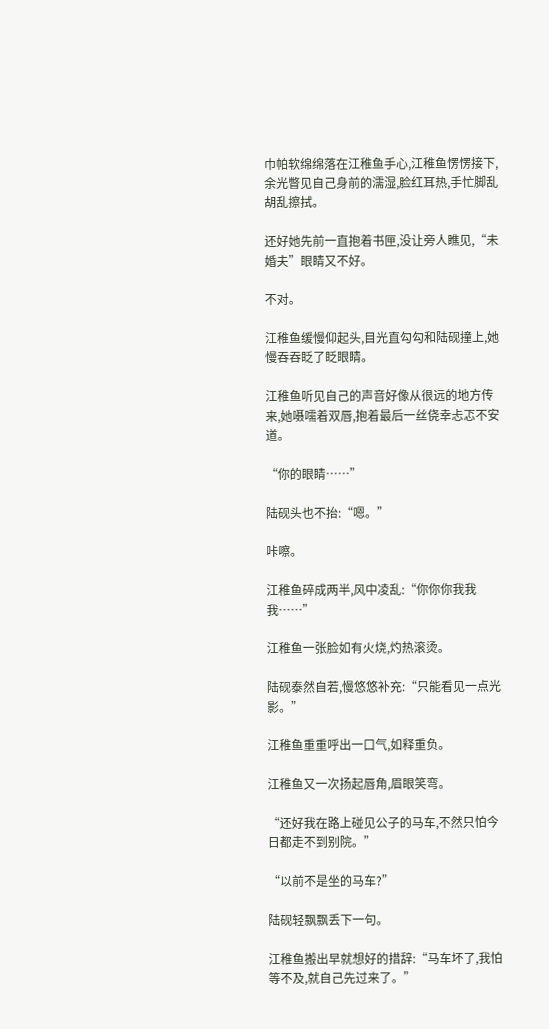巾帕软绵绵落在江稚鱼手心,江稚鱼愣愣接下,余光瞥见自己身前的濡湿,脸红耳热,手忙脚乱胡乱擦拭。

还好她先前一直抱着书匣,没让旁人瞧见,“未婚夫”眼睛又不好。

不对。

江稚鱼缓慢仰起头,目光直勾勾和陆砚撞上,她慢吞吞眨了眨眼睛。

江稚鱼听见自己的声音好像从很远的地方传来,她嗫嚅着双唇,抱着最后一丝侥幸忐忑不安道。

“你的眼睛……”

陆砚头也不抬:“嗯。”

咔嚓。

江稚鱼碎成两半,风中凌乱:“你你你我我我……”

江稚鱼一张脸如有火烧,灼热滚烫。

陆砚泰然自若,慢悠悠补充:“只能看见一点光影。”

江稚鱼重重呼出一口气,如释重负。

江稚鱼又一次扬起唇角,眉眼笑弯。

“还好我在路上碰见公子的马车,不然只怕今日都走不到别院。”

“以前不是坐的马车?”

陆砚轻飘飘丢下一句。

江稚鱼搬出早就想好的措辞:“马车坏了,我怕等不及,就自己先过来了。”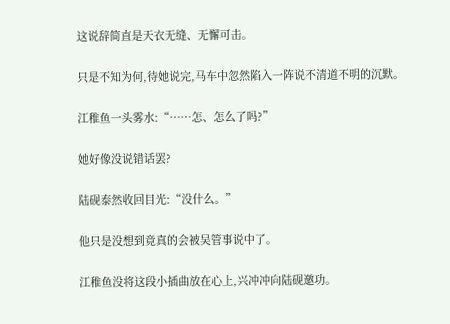这说辞简直是天衣无缝、无懈可击。

只是不知为何,待她说完,马车中忽然陷入一阵说不清道不明的沉默。

江稚鱼一头雾水:“……怎、怎么了吗?”

她好像没说错话罢?

陆砚泰然收回目光:“没什么。”

他只是没想到竟真的会被吴管事说中了。

江稚鱼没将这段小插曲放在心上,兴冲冲向陆砚邀功。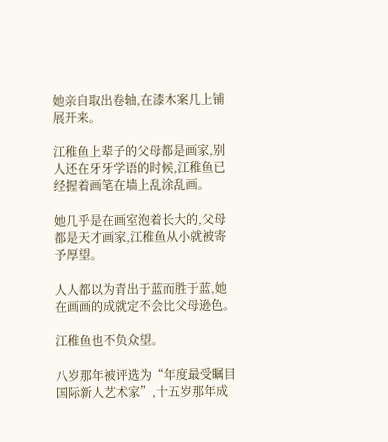她亲自取出卷轴,在漆木案几上铺展开来。

江稚鱼上辈子的父母都是画家,别人还在牙牙学语的时候,江稚鱼已经握着画笔在墙上乱涂乱画。

她几乎是在画室泡着长大的,父母都是天才画家,江稚鱼从小就被寄予厚望。

人人都以为青出于蓝而胜于蓝,她在画画的成就定不会比父母逊色。

江稚鱼也不负众望。

八岁那年被评选为“年度最受瞩目国际新人艺术家”,十五岁那年成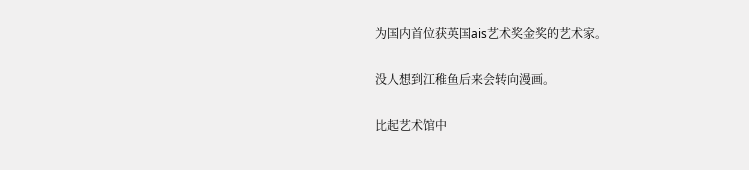为国内首位获英国ais艺术奖金奖的艺术家。

没人想到江稚鱼后来会转向漫画。

比起艺术馆中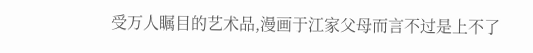受万人瞩目的艺术品,漫画于江家父母而言不过是上不了